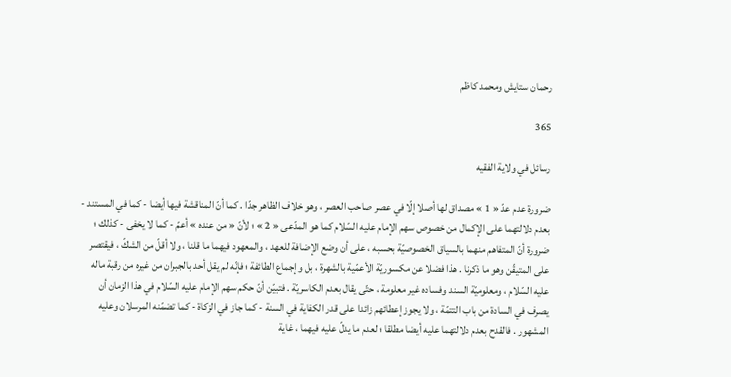رحمان ستايش ومحمد كاظم

365

رسائل في ولاية الفقيه

ضرورة عدم عدّ « 1 » مصداق لها أصلا إلّا في عصر صاحب العصر ، وهو خلاف الظاهر جدّا . كما أنّ المناقشة فيها أيضا - كما في المستند - بعدم دلالتهما على الإكمال من خصوص سهم الإمام عليه السّلام كما هو المدّعى « 2 » ؛ لأنّ « من عنده » أعمّ - كما لا يخفى - كذلك ؛ ضرورة أنّ المتفاهم منهما بالسياق الخصوصيّة بحسبه ، على أن وضع الإضافة للعهد ، والمعهود فيهما ما قلنا ، ولا أقلّ من الشكّ ، فيقتصر على المتيقّن وهو ما ذكرنا . هذا فضلا عن مكسوريّة الأعمّية بالشهرة ، بل وإجماع الطائفة ؛ فإنّه لم يقل أحد بالجبران من غيره من رقبة ماله عليه السّلام ، ومعلوميّة السند وفساده غير معلومة ، حتّى يقال بعدم الكاسريّة . فتبيّن أنّ حكم سهم الإمام عليه السّلام في هذا الزمان أن يصرف في السادة من باب التتمّة ، ولا يجوز إعطائهم زائدا على قدر الكفاية في السنة - كما جاز في الزكاة - كما تضمّنه المرسلان وعليه المشهور . فالقدح بعدم دلالتهما عليه أيضا مطلقا ؛ لعدم ما يدلّ عليه فيهما ، غاية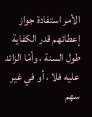الأمر استفادة جواز إعطائهم قدر الكفاية طول السنة ، وأمّا الزائد عليه فلا ، أو في غير سهم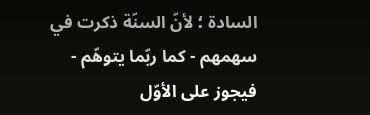السادة ؛ لأنّ السنّة ذكرت في سهمهم - كما ربّما يتوهّم - فيجوز على الأوّل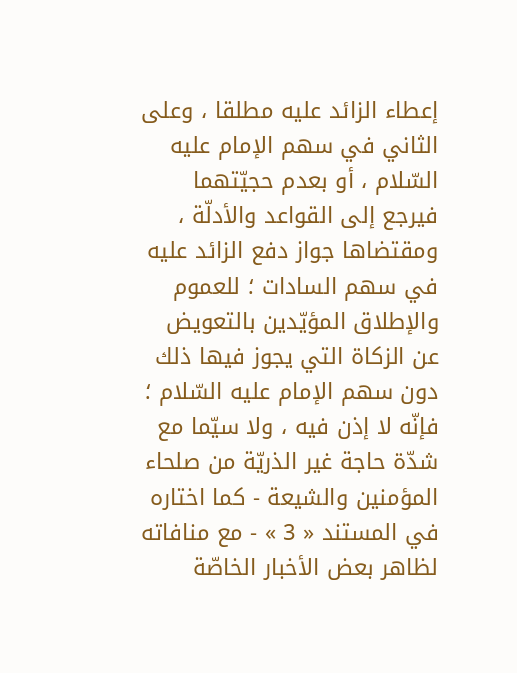إعطاء الزائد عليه مطلقا ، وعلى الثاني في سهم الإمام عليه السّلام ، أو بعدم حجيّتهما فيرجع إلى القواعد والأدلّة ، ومقتضاها جواز دفع الزائد عليه في سهم السادات ؛ للعموم والإطلاق المؤيّدين بالتعويض عن الزكاة التي يجوز فيها ذلك دون سهم الإمام عليه السّلام ؛ فإنّه لا إذن فيه ، ولا سيّما مع شدّة حاجة غير الذريّة من صلحاء المؤمنين والشيعة - كما اختاره في المستند « 3 » - مع منافاته لظاهر بعض الأخبار الخاصّة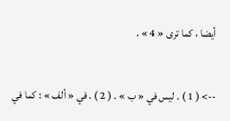أيضا ، كما ترى « 4 » .

--> ( 1 ) . ليس في « ب » . ( 2 ) . في « ألف » : كما في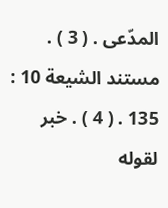المدّعى . ( 3 ) . مستند الشيعة 10 : 135 . ( 4 ) . خبر لقوله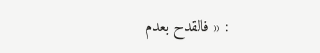: « فالقدح بعدم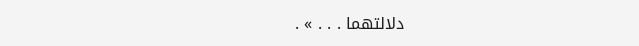دلالتهما . . . » .